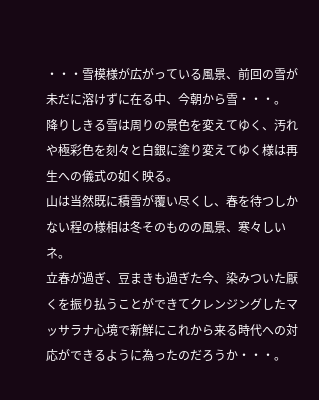・・・雪模様が広がっている風景、前回の雪が未だに溶けずに在る中、今朝から雪・・・。
降りしきる雪は周りの景色を変えてゆく、汚れや極彩色を刻々と白銀に塗り変えてゆく様は再生への儀式の如く映る。
山は当然既に積雪が覆い尽くし、春を待つしかない程の様相は冬そのものの風景、寒々しいネ。
立春が過ぎ、豆まきも過ぎた今、染みついた厭くを振り払うことができてクレンジングしたマッサラナ心境で新鮮にこれから来る時代への対応ができるように為ったのだろうか・・・。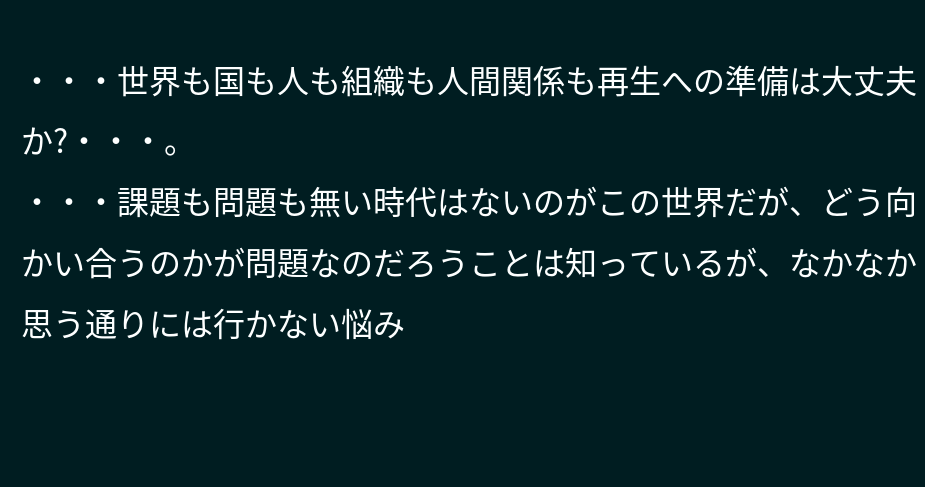・・・世界も国も人も組織も人間関係も再生への準備は大丈夫か?・・・。
・・・課題も問題も無い時代はないのがこの世界だが、どう向かい合うのかが問題なのだろうことは知っているが、なかなか思う通りには行かない悩み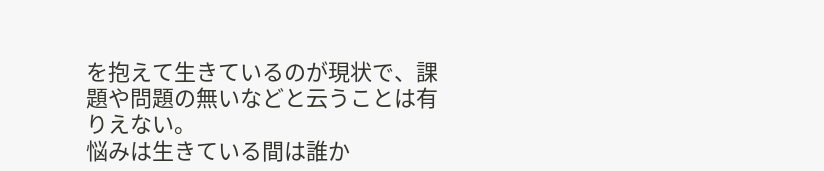を抱えて生きているのが現状で、課題や問題の無いなどと云うことは有りえない。
悩みは生きている間は誰か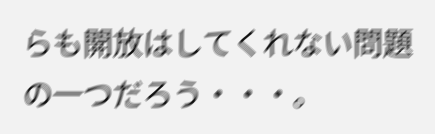らも開放はしてくれない問題の一つだろう・・・。